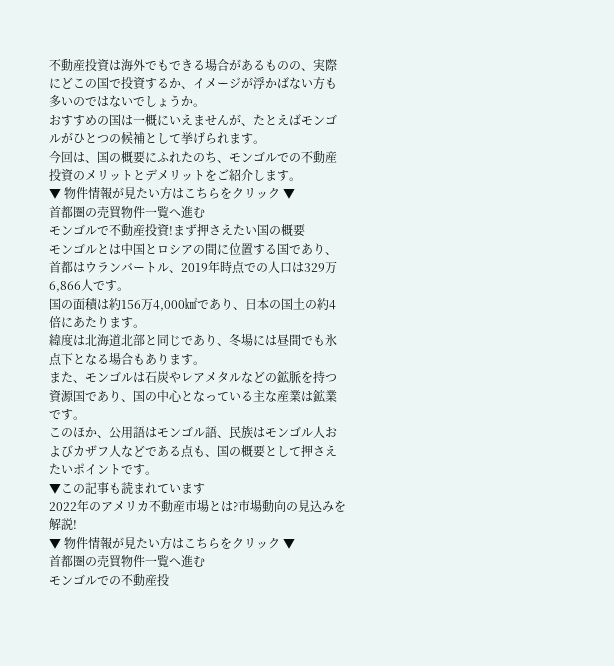不動産投資は海外でもできる場合があるものの、実際にどこの国で投資するか、イメージが浮かばない方も多いのではないでしょうか。
おすすめの国は一概にいえませんが、たとえばモンゴルがひとつの候補として挙げられます。
今回は、国の概要にふれたのち、モンゴルでの不動産投資のメリットとデメリットをご紹介します。
▼ 物件情報が見たい方はこちらをクリック ▼
首都圏の売買物件一覧へ進む
モンゴルで不動産投資!まず押さえたい国の概要
モンゴルとは中国とロシアの間に位置する国であり、首都はウランバートル、2019年時点での人口は329万6,866人です。
国の面積は約156万4,000㎢であり、日本の国土の約4倍にあたります。
緯度は北海道北部と同じであり、冬場には昼間でも氷点下となる場合もあります。
また、モンゴルは石炭やレアメタルなどの鉱脈を持つ資源国であり、国の中心となっている主な産業は鉱業です。
このほか、公用語はモンゴル語、民族はモンゴル人およびカザフ人などである点も、国の概要として押さえたいポイントです。
▼この記事も読まれています
2022年のアメリカ不動産市場とは?市場動向の見込みを解説!
▼ 物件情報が見たい方はこちらをクリック ▼
首都圏の売買物件一覧へ進む
モンゴルでの不動産投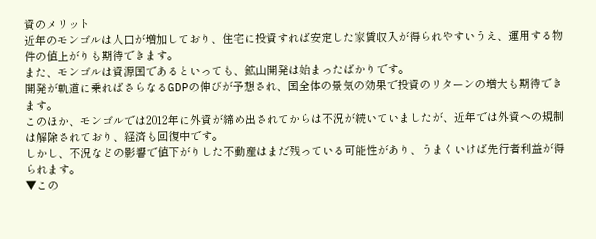資のメリット
近年のモンゴルは人口が増加しており、住宅に投資すれば安定した家賃収入が得られやすいうえ、運用する物件の値上がりも期待できます。
また、モンゴルは資源国であるといっても、鉱山開発は始まったばかりです。
開発が軌道に乗ればさらなるGDPの伸びが予想され、国全体の景気の効果で投資のリターンの増大も期待できます。
このほか、モンゴルでは2012年に外資が締め出されてからは不況が続いていましたが、近年では外資への規制は解除されており、経済も回復中です。
しかし、不況などの影響で値下がりした不動産はまだ残っている可能性があり、うまくいけば先行者利益が得られます。
▼この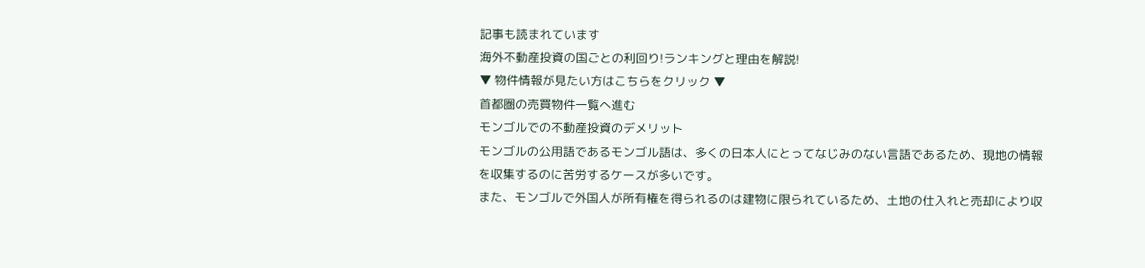記事も読まれています
海外不動産投資の国ごとの利回り!ランキングと理由を解説!
▼ 物件情報が見たい方はこちらをクリック ▼
首都圏の売買物件一覧へ進む
モンゴルでの不動産投資のデメリット
モンゴルの公用語であるモンゴル語は、多くの日本人にとってなじみのない言語であるため、現地の情報を収集するのに苦労するケースが多いです。
また、モンゴルで外国人が所有権を得られるのは建物に限られているため、土地の仕入れと売却により収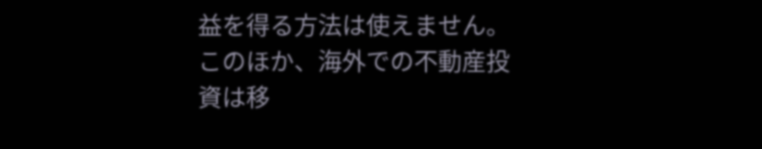益を得る方法は使えません。
このほか、海外での不動産投資は移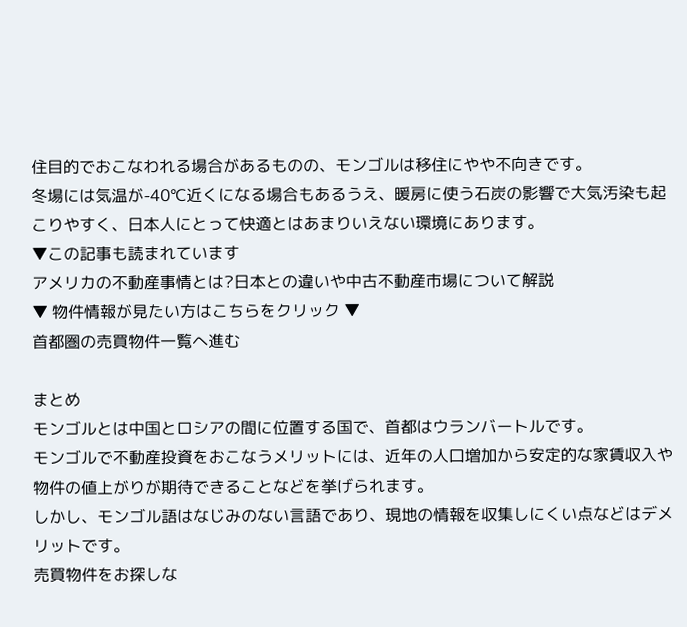住目的でおこなわれる場合があるものの、モンゴルは移住にやや不向きです。
冬場には気温が-40℃近くになる場合もあるうえ、暖房に使う石炭の影響で大気汚染も起こりやすく、日本人にとって快適とはあまりいえない環境にあります。
▼この記事も読まれています
アメリカの不動産事情とは?日本との違いや中古不動産市場について解説
▼ 物件情報が見たい方はこちらをクリック ▼
首都圏の売買物件一覧へ進む

まとめ
モンゴルとは中国とロシアの間に位置する国で、首都はウランバートルです。
モンゴルで不動産投資をおこなうメリットには、近年の人口増加から安定的な家賃収入や物件の値上がりが期待できることなどを挙げられます。
しかし、モンゴル語はなじみのない言語であり、現地の情報を収集しにくい点などはデメリットです。
売買物件をお探しな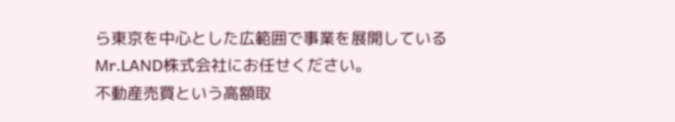ら東京を中心とした広範囲で事業を展開しているMr.LAND株式会社にお任せください。
不動産売買という高額取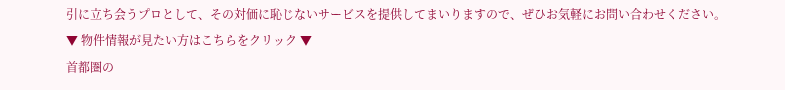引に立ち会うプロとして、その対価に恥じないサービスを提供してまいりますので、ぜひお気軽にお問い合わせください。
▼ 物件情報が見たい方はこちらをクリック ▼
首都圏の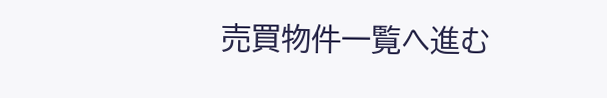売買物件一覧へ進む